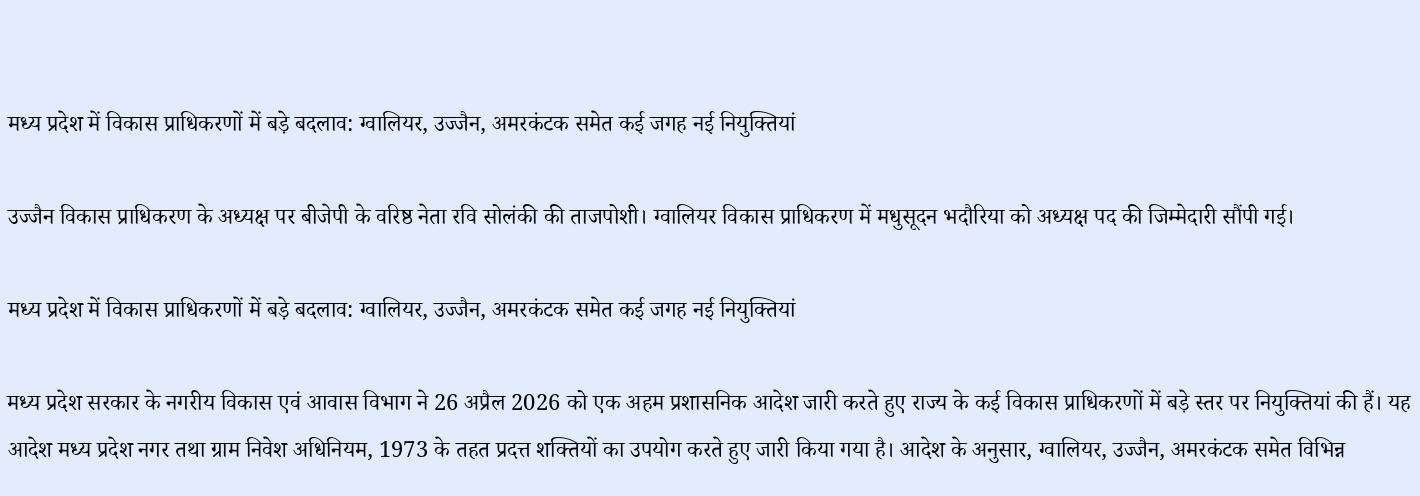मध्य प्रदेश में विकास प्राधिकरणों में बड़े बदलाव: ग्वालियर, उज्जैन, अमरकंटक समेत कई जगह नई नियुक्तियां

उज्जैन विकास प्राधिकरण के अध्यक्ष पर बीजेपी के वरिष्ठ नेता रवि सोलंकी की ताजपोशी। ग्वालियर विकास प्राधिकरण में मधुसूदन भदौरिया को अध्यक्ष पद की जिम्मेदारी सौंपी गई।

मध्य प्रदेश में विकास प्राधिकरणों में बड़े बदलाव: ग्वालियर, उज्जैन, अमरकंटक समेत कई जगह नई नियुक्तियां

मध्य प्रदेश सरकार के नगरीय विकास एवं आवास विभाग ने 26 अप्रैल 2026 को एक अहम प्रशासनिक आदेश जारी करते हुए राज्य के कई विकास प्राधिकरणों में बड़े स्तर पर नियुक्तियां की हैं। यह आदेश मध्य प्रदेश नगर तथा ग्राम निवेश अधिनियम, 1973 के तहत प्रदत्त शक्तियों का उपयोग करते हुए जारी किया गया है। आदेश के अनुसार, ग्वालियर, उज्जैन, अमरकंटक समेत विभिन्न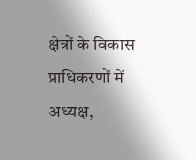क्षेत्रों के विकास प्राधिकरणों में अध्यक्ष,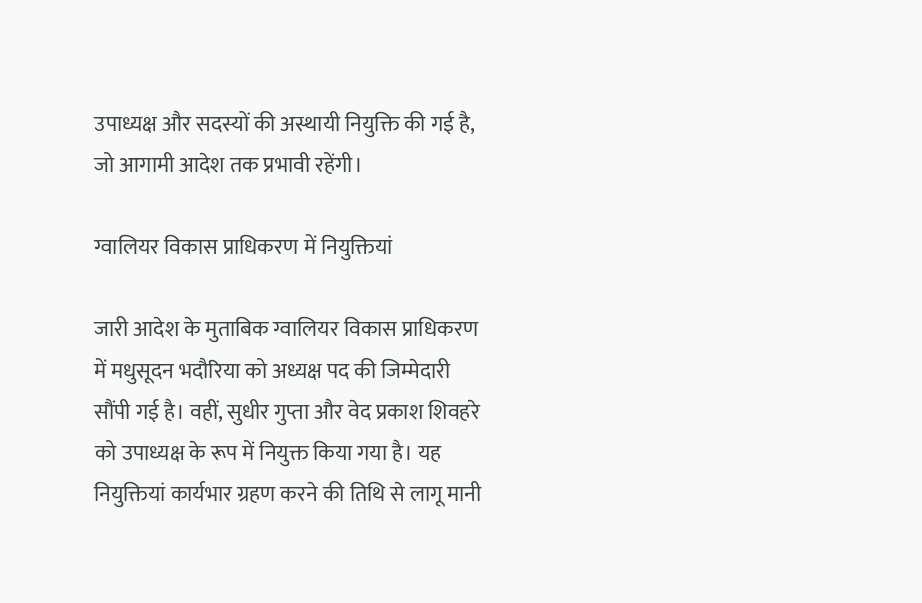उपाध्यक्ष और सदस्यों की अस्थायी नियुक्ति की गई है, जो आगामी आदेश तक प्रभावी रहेंगी।

ग्वालियर विकास प्राधिकरण में नियुक्तियां

जारी आदेश के मुताबिक ग्वालियर विकास प्राधिकरण में मधुसूदन भदौरिया को अध्यक्ष पद की जिम्मेदारी सौंपी गई है। वहीं, सुधीर गुप्ता और वेद प्रकाश शिवहरे को उपाध्यक्ष के रूप में नियुक्त किया गया है। यह नियुक्तियां कार्यभार ग्रहण करने की तिथि से लागू मानी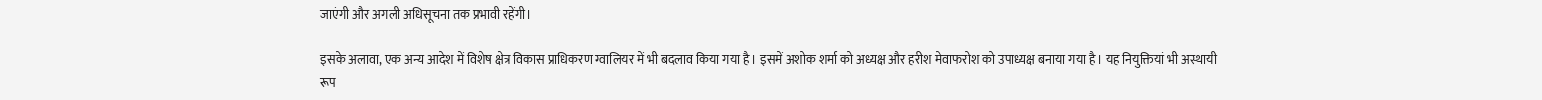जाएंगी और अगली अधिसूचना तक प्रभावी रहेंगी।

इसके अलावा, एक अन्य आदेश में विशेष क्षेत्र विकास प्राधिकरण ग्वालियर में भी बदलाव किया गया है। इसमें अशोक शर्मा को अध्यक्ष और हरीश मेवाफरोश को उपाध्यक्ष बनाया गया है। यह नियुक्तियां भी अस्थायी रूप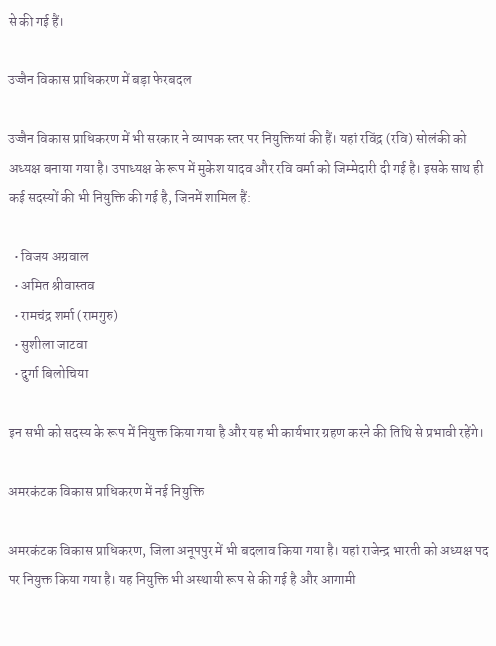से की गई हैं।

उज्जैन विकास प्राधिकरण में बड़ा फेरबदल

उज्जैन विकास प्राधिकरण में भी सरकार ने व्यापक स्तर पर नियुक्तियां की हैं। यहां रविंद्र (रवि) सोलंकी को अध्यक्ष बनाया गया है। उपाध्यक्ष के रूप में मुकेश यादव और रवि वर्मा को जिम्मेदारी दी गई है। इसके साथ ही कई सदस्यों की भी नियुक्ति की गई है, जिनमें शामिल हैं:

  • विजय अग्रवाल
  • अमित श्रीवास्तव
  • रामचंद्र शर्मा (रामगुरु)
  • सुशीला जाटवा
  • दुर्गा बिलोचिया

इन सभी को सदस्य के रूप में नियुक्त किया गया है और यह भी कार्यभार ग्रहण करने की तिथि से प्रभावी रहेंगे।

अमरकंटक विकास प्राधिकरण में नई नियुक्ति

अमरकंटक विकास प्राधिकरण, जिला अनूपपुर में भी बदलाव किया गया है। यहां राजेन्द्र भारती को अध्यक्ष पद पर नियुक्त किया गया है। यह नियुक्ति भी अस्थायी रूप से की गई है और आगामी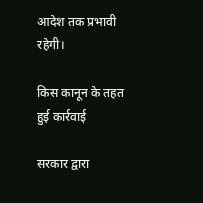आदेश तक प्रभावी रहेगी।

किस कानून के तहत हुई कार्रवाई

सरकार द्वारा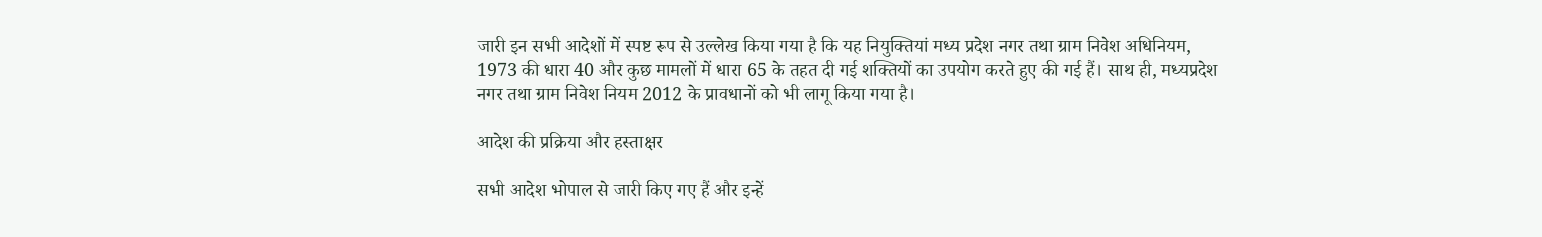जारी इन सभी आदेशों में स्पष्ट रूप से उल्लेख किया गया है कि यह नियुक्तियां मध्य प्रदेश नगर तथा ग्राम निवेश अधिनियम, 1973 की धारा 40 और कुछ मामलों में धारा 65 के तहत दी गई शक्तियों का उपयोग करते हुए की गई हैं। साथ ही, मध्यप्रदेश नगर तथा ग्राम निवेश नियम 2012 के प्रावधानों को भी लागू किया गया है।

आदेश की प्रक्रिया और हस्ताक्षर

सभी आदेश भोपाल से जारी किए गए हैं और इन्हें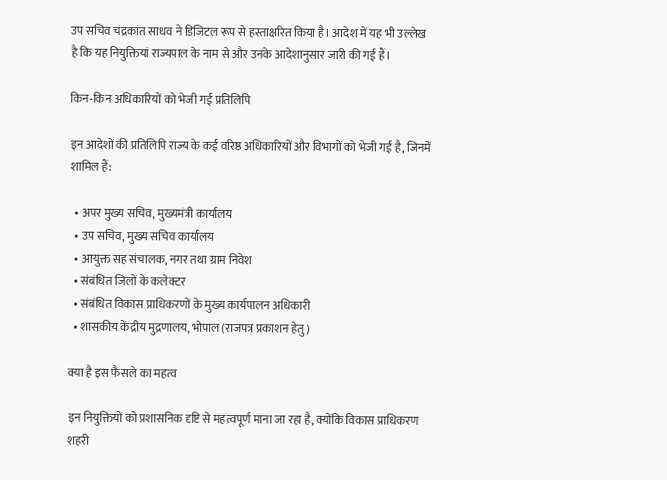उप सचिव चंद्रकांत साधव ने डिजिटल रूप से हस्ताक्षरित किया है। आदेश में यह भी उल्लेख है कि यह नियुक्तियां राज्यपाल के नाम से और उनके आदेशानुसार जारी की गई हैं।

किन-किन अधिकारियों को भेजी गई प्रतिलिपि

इन आदेशों की प्रतिलिपि राज्य के कई वरिष्ठ अधिकारियों और विभागों को भेजी गई है, जिनमें शामिल हैं:

  • अपर मुख्य सचिव, मुख्यमंत्री कार्यालय
  • उप सचिव, मुख्य सचिव कार्यालय
  • आयुक्त सह संचालक, नगर तथा ग्राम निवेश
  • संबंधित जिलों के कलेक्टर
  • संबंधित विकास प्राधिकरणों के मुख्य कार्यपालन अधिकारी
  • शासकीय केंद्रीय मुद्रणालय, भोपाल (राजपत्र प्रकाशन हेतु)

क्या है इस फैसले का महत्व

इन नियुक्तियों को प्रशासनिक दृष्टि से महत्वपूर्ण माना जा रहा है, क्योंकि विकास प्राधिकरण शहरी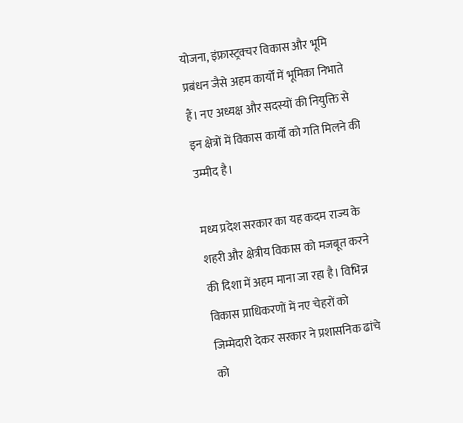योजना, इंफ्रास्ट्रक्चर विकास और भूमि प्रबंधन जैसे अहम कार्यों में भूमिका निभाते हैं। नए अध्यक्ष और सदस्यों की नियुक्ति से इन क्षेत्रों में विकास कार्यों को गति मिलने की उम्मीद है।

मध्य प्रदेश सरकार का यह कदम राज्य के शहरी और क्षेत्रीय विकास को मजबूत करने की दिशा में अहम माना जा रहा है। विभिन्न विकास प्राधिकरणों में नए चेहरों को जिम्मेदारी देकर सरकार ने प्रशासनिक ढांचे को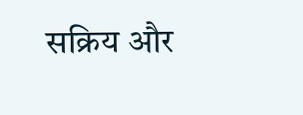सक्रिय और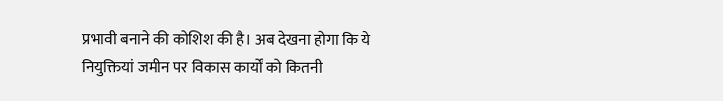प्रभावी बनाने की कोशिश की है। अब देखना होगा कि ये नियुक्तियां जमीन पर विकास कार्यों को कितनी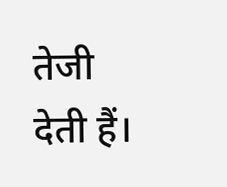तेजी देती हैं।